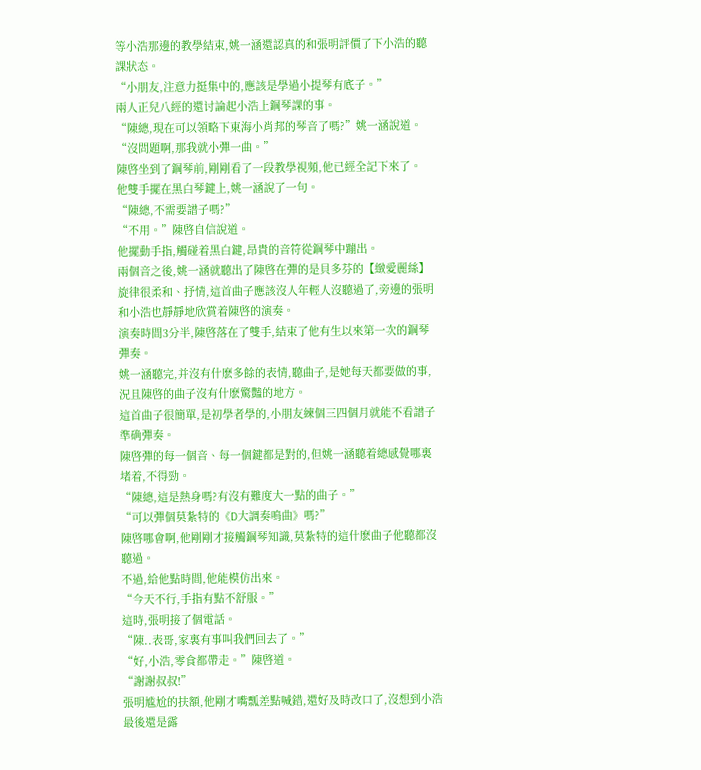等小浩那邊的教學結束,姚一涵還認真的和張明評價了下小浩的聽課狀态。
“小朋友,注意力挺集中的,應該是學過小提琴有底子。”
兩人正兒八經的還讨論起小浩上鋼琴課的事。
“陳總,現在可以領略下東海小肖邦的琴音了嗎?”姚一涵說道。
“沒問題啊,那我就小彈一曲。”
陳啓坐到了鋼琴前,剛剛看了一段教學視頻,他已經全記下來了。
他雙手擺在黑白琴鍵上,姚一涵說了一句。
“陳總,不需要譜子嗎?”
“不用。”陳啓自信說道。
他擺動手指,觸碰着黑白鍵,昂貴的音符從鋼琴中蹦出。
兩個音之後,姚一涵就聽出了陳啓在彈的是貝多芬的【緻愛麗絲】
旋律很柔和、抒情,這首曲子應該沒人年輕人沒聽過了,旁邊的張明和小浩也靜靜地欣賞着陳啓的演奏。
演奏時間3分半,陳啓落在了雙手,結束了他有生以來第一次的鋼琴彈奏。
姚一涵聽完,并沒有什麽多餘的表情,聽曲子,是她每天都要做的事,況且陳啓的曲子沒有什麽驚豔的地方。
這首曲子很簡單,是初學者學的,小朋友練個三四個月就能不看譜子準确彈奏。
陳啓彈的每一個音、每一個鍵都是對的,但姚一涵聽着總感覺哪裏堵着,不得勁。
“陳總,這是熱身嗎?有沒有難度大一點的曲子。”
“可以彈個莫紮特的《D大調奏鳴曲》嗎?”
陳啓哪會啊,他剛剛才接觸鋼琴知識,莫紮特的這什麽曲子他聽都沒聽過。
不過,給他點時間,他能模仿出來。
“今天不行,手指有點不舒服。”
這時,張明接了個電話。
“陳..表哥,家裏有事叫我們回去了。”
“好,小浩,零食都帶走。”陳啓道。
“謝謝叔叔!”
張明尴尬的扶額,他剛才嘴瓢差點喊錯,還好及時改口了,沒想到小浩最後還是露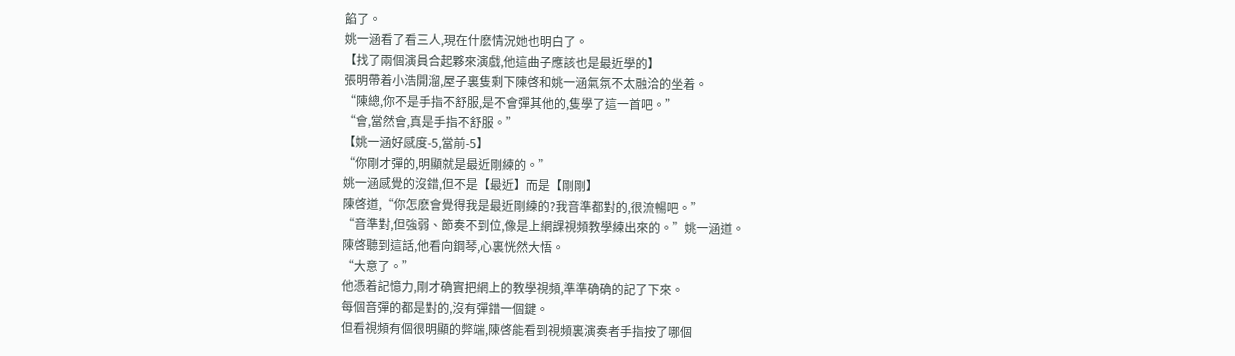餡了。
姚一涵看了看三人,現在什麽情況她也明白了。
【找了兩個演員合起夥來演戲,他這曲子應該也是最近學的】
張明帶着小浩開溜,屋子裏隻剩下陳啓和姚一涵氣氛不太融洽的坐着。
“陳總,你不是手指不舒服,是不會彈其他的,隻學了這一首吧。”
“會,當然會,真是手指不舒服。”
【姚一涵好感度-5,當前-5】
“你剛才彈的,明顯就是最近剛練的。”
姚一涵感覺的沒錯,但不是【最近】而是【剛剛】
陳啓道,“你怎麽會覺得我是最近剛練的?我音準都對的,很流暢吧。”
“音準對,但強弱、節奏不到位,像是上網課視頻教學練出來的。”姚一涵道。
陳啓聽到這話,他看向鋼琴,心裏恍然大悟。
“大意了。”
他憑着記憶力,剛才确實把網上的教學視頻,準準确确的記了下來。
每個音彈的都是對的,沒有彈錯一個鍵。
但看視頻有個很明顯的弊端,陳啓能看到視頻裏演奏者手指按了哪個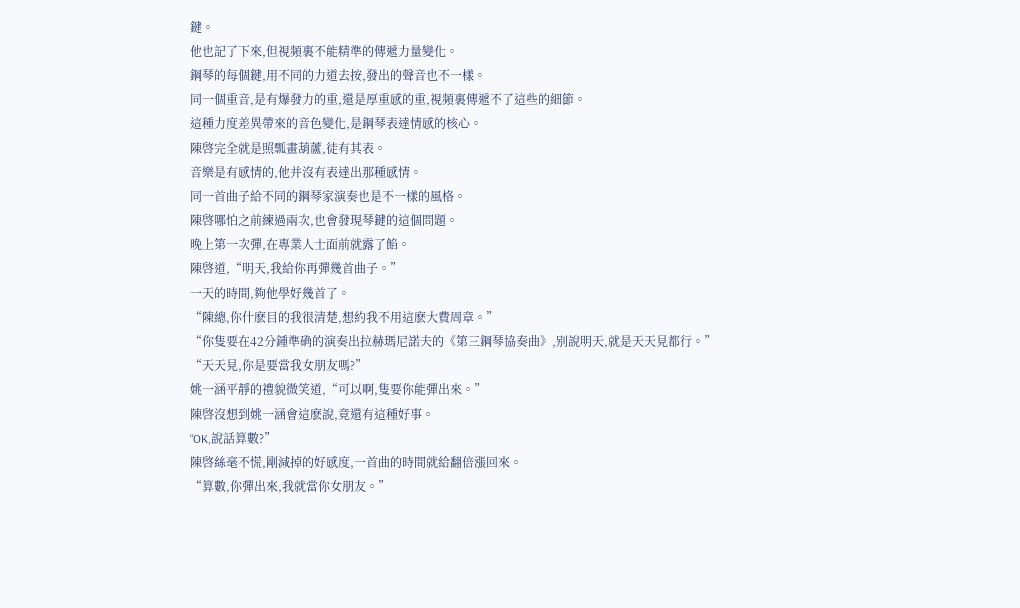鍵。
他也記了下來,但視頻裏不能精準的傳遞力量變化。
鋼琴的每個鍵,用不同的力道去按,發出的聲音也不一樣。
同一個重音,是有爆發力的重,還是厚重感的重,視頻裏傳遞不了這些的細節。
這種力度差異帶來的音色變化,是鋼琴表達情感的核心。
陳啓完全就是照瓢畫葫蘆,徒有其表。
音樂是有感情的,他并沒有表達出那種感情。
同一首曲子給不同的鋼琴家演奏也是不一樣的風格。
陳啓哪怕之前練過兩次,也會發現琴鍵的這個問題。
晚上第一次彈,在專業人士面前就露了餡。
陳啓道,“明天,我給你再彈幾首曲子。”
一天的時間,夠他學好幾首了。
“陳總,你什麽目的我很清楚,想約我不用這麽大費周章。”
“你隻要在42分鍾準确的演奏出拉赫瑪尼諾夫的《第三鋼琴協奏曲》,别說明天,就是天天見都行。”
“天天見,你是要當我女朋友嗎?”
姚一涵平靜的禮貌微笑道,“可以啊,隻要你能彈出來。”
陳啓沒想到姚一涵會這麽說,竟還有這種好事。
“OK,說話算數?”
陳啓絲毫不慌,剛減掉的好感度,一首曲的時間就給翻倍漲回來。
“算數,你彈出來,我就當你女朋友。”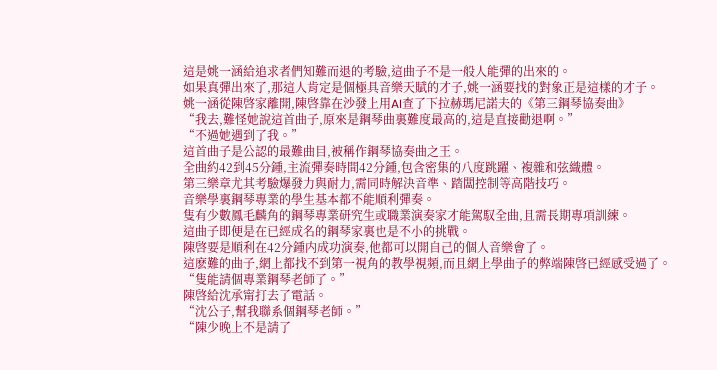這是姚一涵給追求者們知難而退的考驗,這曲子不是一般人能彈的出來的。
如果真彈出來了,那這人肯定是個極具音樂天賦的才子,姚一涵要找的對象正是這樣的才子。
姚一涵從陳啓家離開,陳啓靠在沙發上用AI查了下拉赫瑪尼諾夫的《第三鋼琴協奏曲》
“我去,難怪她說這首曲子,原來是鋼琴曲裏難度最高的,這是直接勸退啊。”
“不過她遇到了我。”
這首曲子是公認的最難曲目,被稱作鋼琴協奏曲之王。
全曲約42到45分鍾,主流彈奏時間42分鍾,包含密集的八度跳躍、複雜和弦織體。
第三樂章尤其考驗爆發力與耐力,需同時解決音準、踏闆控制等高階技巧。
音樂學裏鋼琴專業的學生基本都不能順利彈奏。
隻有少數鳳毛麟角的鋼琴專業研究生或職業演奏家才能駕馭全曲,且需長期專項訓練。
這曲子即便是在已經成名的鋼琴家裏也是不小的挑戰。
陳啓要是順利在42分鍾内成功演奏,他都可以開自己的個人音樂會了。
這麽難的曲子,網上都找不到第一視角的教學視頻,而且網上學曲子的弊端陳啓已經感受過了。
“隻能請個專業鋼琴老師了。”
陳啓給沈承甯打去了電話。
“沈公子,幫我聯系個鋼琴老師。”
“陳少晚上不是請了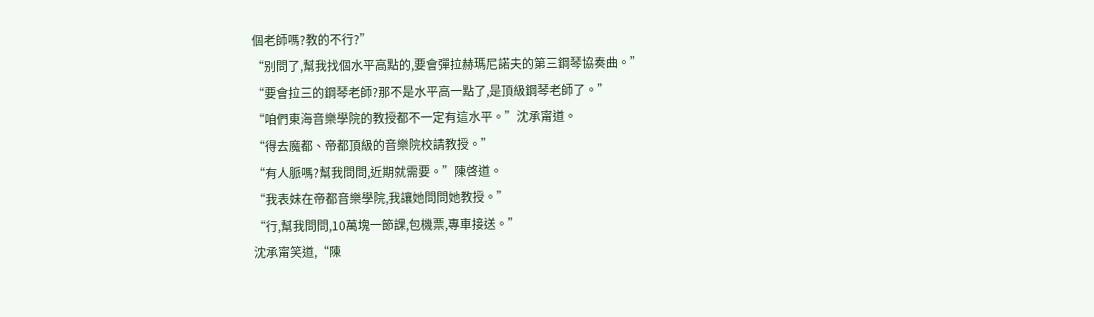個老師嗎?教的不行?”
“别問了,幫我找個水平高點的,要會彈拉赫瑪尼諾夫的第三鋼琴協奏曲。”
“要會拉三的鋼琴老師?那不是水平高一點了,是頂級鋼琴老師了。”
“咱們東海音樂學院的教授都不一定有這水平。”沈承甯道。
“得去魔都、帝都頂級的音樂院校請教授。”
“有人脈嗎?幫我問問,近期就需要。”陳啓道。
“我表妹在帝都音樂學院,我讓她問問她教授。”
“行,幫我問問,10萬塊一節課,包機票,專車接送。”
沈承甯笑道,“陳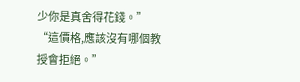少你是真舍得花錢。”
“這價格,應該沒有哪個教授會拒絕。”